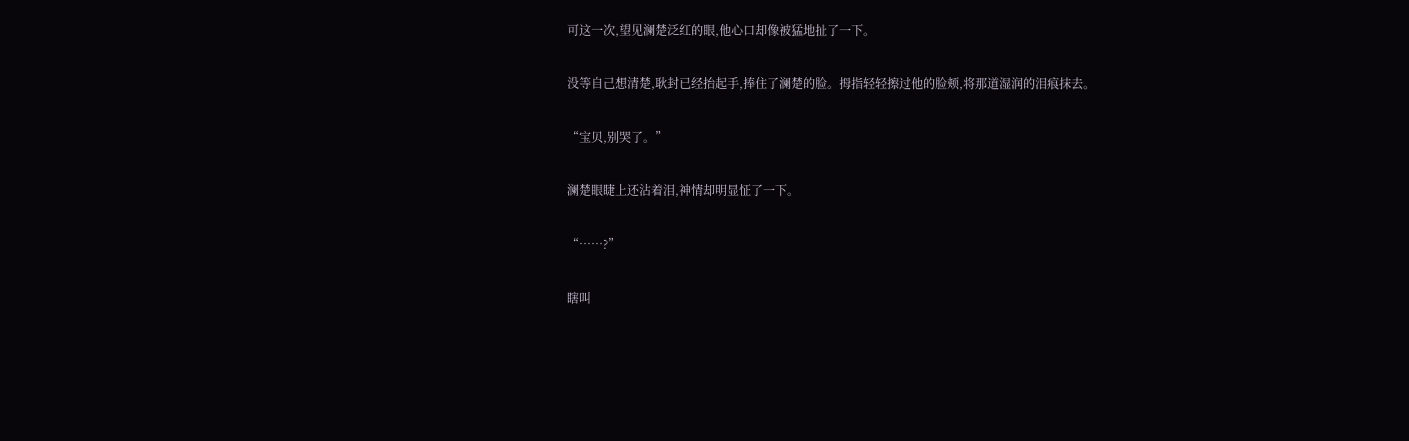可这一次,望见澜楚泛红的眼,他心口却像被猛地扯了一下。

没等自己想清楚,耿封已经抬起手,捧住了澜楚的脸。拇指轻轻擦过他的脸颊,将那道湿润的泪痕抹去。

“宝贝,别哭了。”

澜楚眼睫上还沾着泪,神情却明显怔了一下。

“……?”

瞎叫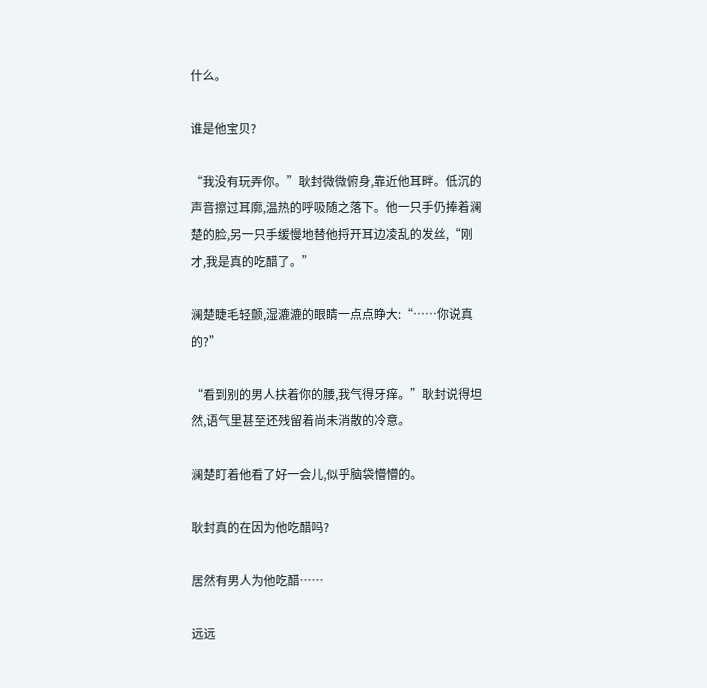什么。

谁是他宝贝?

“我没有玩弄你。”耿封微微俯身,靠近他耳畔。低沉的声音擦过耳廓,温热的呼吸随之落下。他一只手仍捧着澜楚的脸,另一只手缓慢地替他捋开耳边凌乱的发丝,“刚才,我是真的吃醋了。”

澜楚睫毛轻颤,湿漉漉的眼睛一点点睁大:“……你说真的?”

“看到别的男人扶着你的腰,我气得牙痒。”耿封说得坦然,语气里甚至还残留着尚未消散的冷意。

澜楚盯着他看了好一会儿,似乎脑袋懵懵的。

耿封真的在因为他吃醋吗?

居然有男人为他吃醋……

远远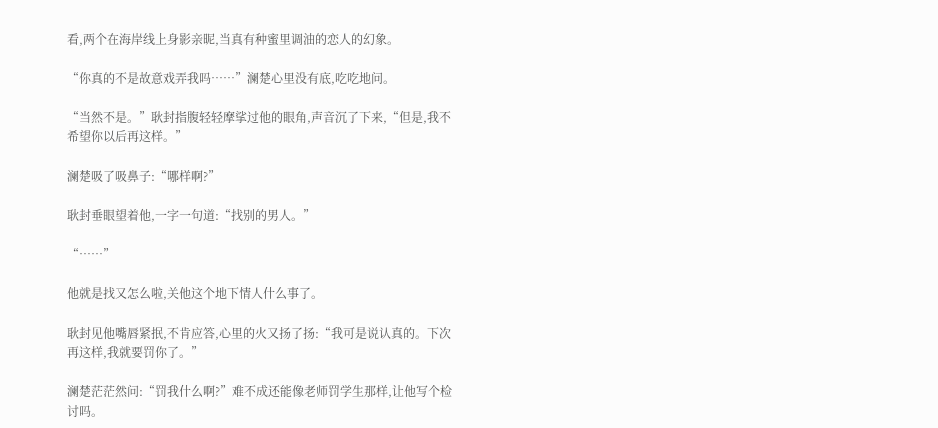看,两个在海岸线上身影亲昵,当真有种蜜里调油的恋人的幻象。

“你真的不是故意戏弄我吗……”澜楚心里没有底,吃吃地问。

“当然不是。”耿封指腹轻轻摩挲过他的眼角,声音沉了下来,“但是,我不希望你以后再这样。”

澜楚吸了吸鼻子:“哪样啊?”

耿封垂眼望着他,一字一句道:“找别的男人。”

“……”

他就是找又怎么啦,关他这个地下情人什么事了。

耿封见他嘴唇紧抿,不肯应答,心里的火又扬了扬:“我可是说认真的。下次再这样,我就要罚你了。”

澜楚茫茫然问:“罚我什么啊?”难不成还能像老师罚学生那样,让他写个检讨吗。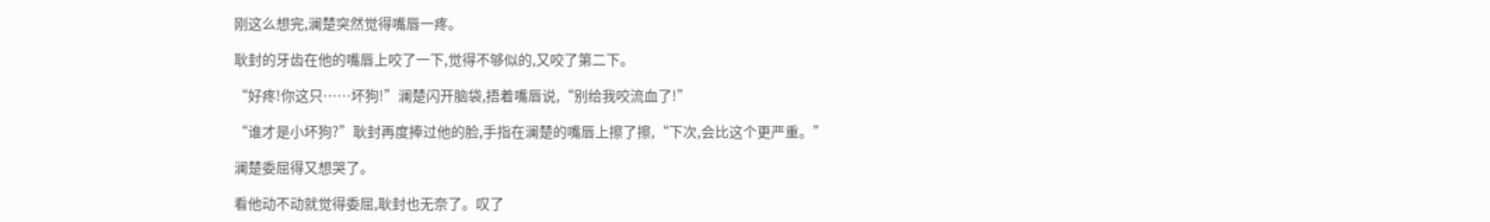刚这么想完,澜楚突然觉得嘴唇一疼。

耿封的牙齿在他的嘴唇上咬了一下,觉得不够似的,又咬了第二下。

“好疼!你这只……坏狗!”澜楚闪开脑袋,捂着嘴唇说,“别给我咬流血了!”

“谁才是小坏狗?”耿封再度捧过他的脸,手指在澜楚的嘴唇上擦了擦,“下次,会比这个更严重。”

澜楚委屈得又想哭了。

看他动不动就觉得委屈,耿封也无奈了。叹了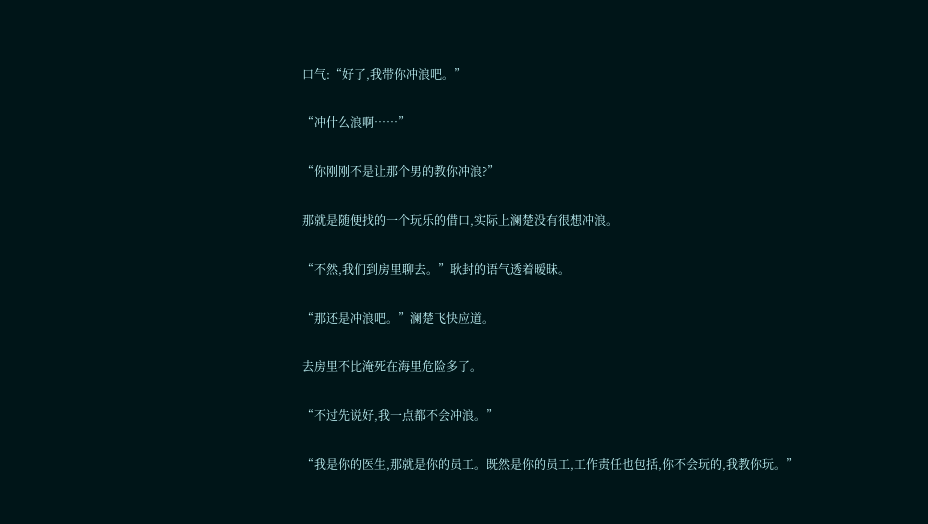口气:“好了,我带你冲浪吧。”

“冲什么浪啊……”

“你刚刚不是让那个男的教你冲浪?”

那就是随便找的一个玩乐的借口,实际上澜楚没有很想冲浪。

“不然,我们到房里聊去。”耿封的语气透着暧昧。

“那还是冲浪吧。”澜楚飞快应道。

去房里不比淹死在海里危险多了。

“不过先说好,我一点都不会冲浪。”

“我是你的医生,那就是你的员工。既然是你的员工,工作责任也包括,你不会玩的,我教你玩。”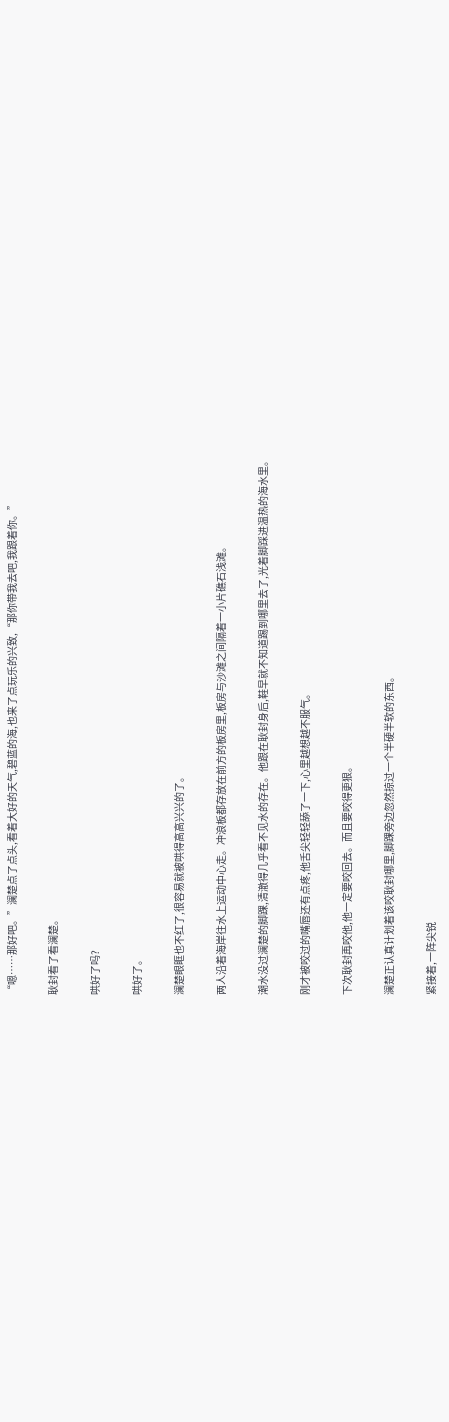“嗯……那好吧。”澜楚点了点头,看着大好的天气,碧蓝的海,也来了点玩乐的兴致,“那你带我去吧,我跟着你。”

耿封看了看澜楚。

哄好了吗?

哄好了。

澜楚眼眶也不红了,很容易就被哄得高高兴兴的了。

两人沿着海岸往水上运动中心走。冲浪板都存放在前方的板房里,板房与沙滩之间隔着一小片礁石浅滩。

潮水没过澜楚的脚踝,清澈得几乎看不见水的存在。他跟在耿封身后,鞋早就不知道踢到哪里去了,光着脚踩进温热的海水里。

刚才被咬过的嘴唇还有点疼,他舌尖轻轻舔了一下,心里越想越不服气。

下次耿封再咬他,他一定要咬回去。而且要咬得更狠。

澜楚正认真计划着该咬耿封哪里,脚踝旁边忽然掠过一个半硬半软的东西。

紧接着,一阵尖锐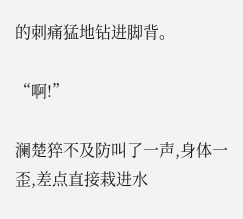的刺痛猛地钻进脚背。

“啊!”

澜楚猝不及防叫了一声,身体一歪,差点直接栽进水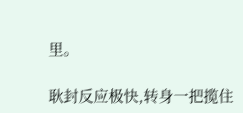里。

耿封反应极快,转身一把揽住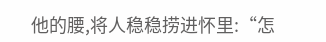他的腰,将人稳稳捞进怀里:“怎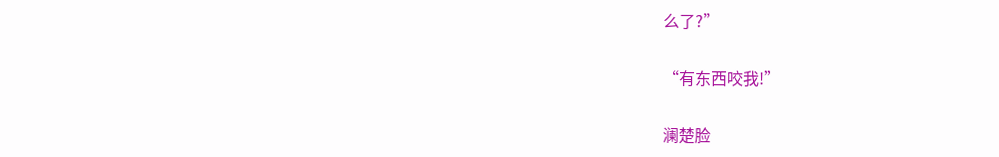么了?”

“有东西咬我!”

澜楚脸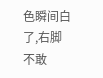色瞬间白了,右脚不敢